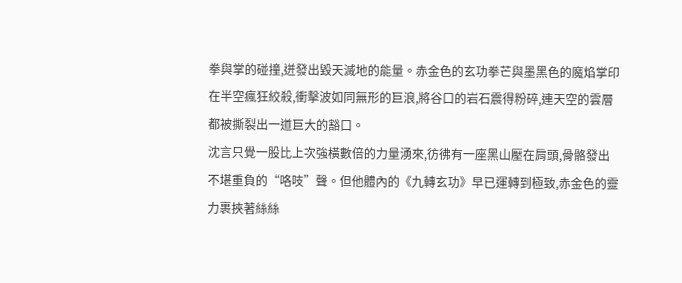拳與掌的碰撞,迸發出毀天滅地的能量。赤金色的玄功拳芒與墨黑色的魔焰掌印在半空瘋狂絞殺,衝擊波如同無形的巨浪,將谷口的岩石震得粉碎,連天空的雲層都被撕裂出一道巨大的豁口。
沈言只覺一股比上次強橫數倍的力量湧來,彷彿有一座黑山壓在肩頭,骨骼發出不堪重負的“咯吱”聲。但他體內的《九轉玄功》早已運轉到極致,赤金色的靈力裹挾著絲絲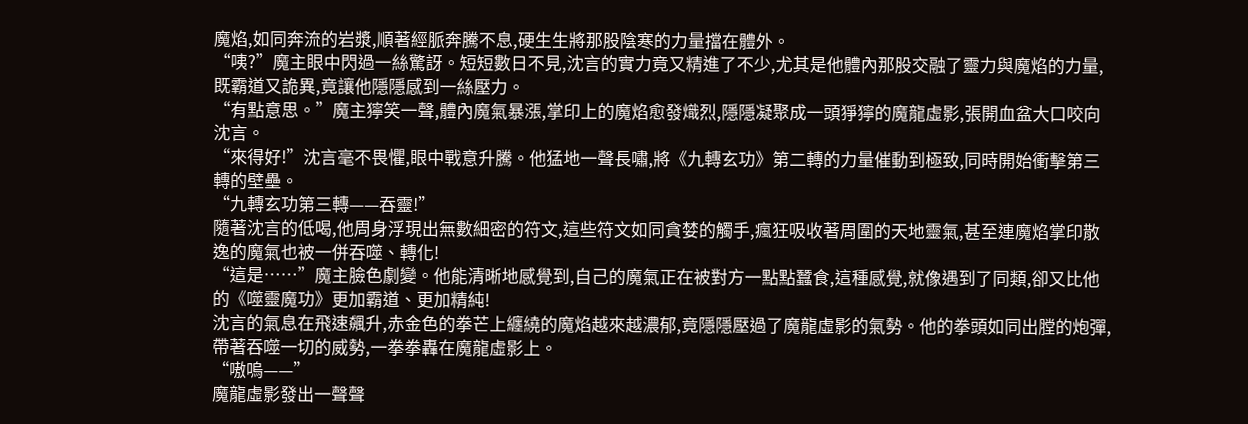魔焰,如同奔流的岩漿,順著經脈奔騰不息,硬生生將那股陰寒的力量擋在體外。
“咦?”魔主眼中閃過一絲驚訝。短短數日不見,沈言的實力竟又精進了不少,尤其是他體內那股交融了靈力與魔焰的力量,既霸道又詭異,竟讓他隱隱感到一絲壓力。
“有點意思。”魔主獰笑一聲,體內魔氣暴漲,掌印上的魔焰愈發熾烈,隱隱凝聚成一頭猙獰的魔龍虛影,張開血盆大口咬向沈言。
“來得好!”沈言毫不畏懼,眼中戰意升騰。他猛地一聲長嘯,將《九轉玄功》第二轉的力量催動到極致,同時開始衝擊第三轉的壁壘。
“九轉玄功第三轉——吞靈!”
隨著沈言的低喝,他周身浮現出無數細密的符文,這些符文如同貪婪的觸手,瘋狂吸收著周圍的天地靈氣,甚至連魔焰掌印散逸的魔氣也被一併吞噬、轉化!
“這是……”魔主臉色劇變。他能清晰地感覺到,自己的魔氣正在被對方一點點蠶食,這種感覺,就像遇到了同類,卻又比他的《噬靈魔功》更加霸道、更加精純!
沈言的氣息在飛速飆升,赤金色的拳芒上纏繞的魔焰越來越濃郁,竟隱隱壓過了魔龍虛影的氣勢。他的拳頭如同出膛的炮彈,帶著吞噬一切的威勢,一拳拳轟在魔龍虛影上。
“嗷嗚——”
魔龍虛影發出一聲聲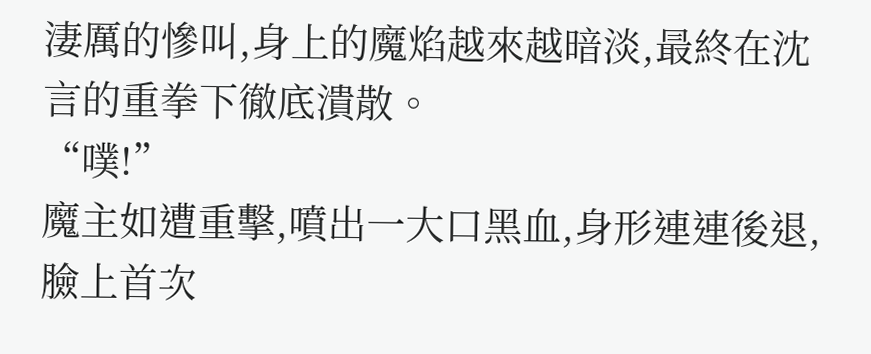淒厲的慘叫,身上的魔焰越來越暗淡,最終在沈言的重拳下徹底潰散。
“噗!”
魔主如遭重擊,噴出一大口黑血,身形連連後退,臉上首次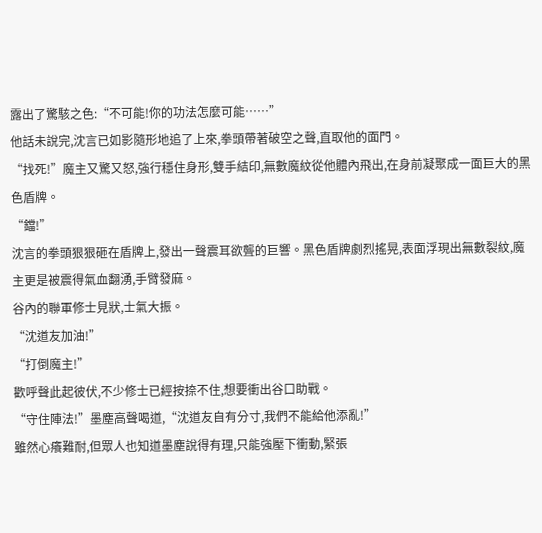露出了驚駭之色:“不可能!你的功法怎麼可能……”
他話未說完,沈言已如影隨形地追了上來,拳頭帶著破空之聲,直取他的面門。
“找死!”魔主又驚又怒,強行穩住身形,雙手結印,無數魔紋從他體內飛出,在身前凝聚成一面巨大的黑色盾牌。
“鐺!”
沈言的拳頭狠狠砸在盾牌上,發出一聲震耳欲聾的巨響。黑色盾牌劇烈搖晃,表面浮現出無數裂紋,魔主更是被震得氣血翻湧,手臂發麻。
谷內的聯軍修士見狀,士氣大振。
“沈道友加油!”
“打倒魔主!”
歡呼聲此起彼伏,不少修士已經按捺不住,想要衝出谷口助戰。
“守住陣法!”墨塵高聲喝道,“沈道友自有分寸,我們不能給他添亂!”
雖然心癢難耐,但眾人也知道墨塵說得有理,只能強壓下衝動,緊張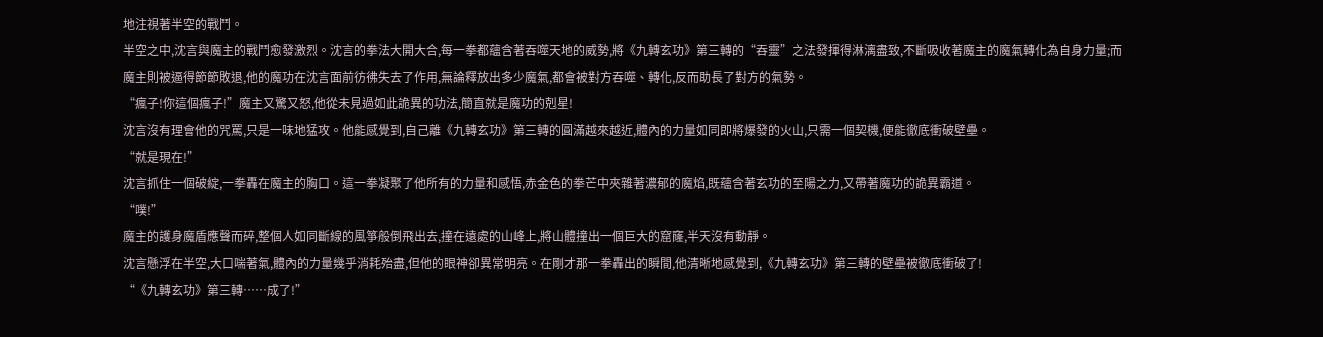地注視著半空的戰鬥。
半空之中,沈言與魔主的戰鬥愈發激烈。沈言的拳法大開大合,每一拳都蘊含著吞噬天地的威勢,將《九轉玄功》第三轉的“吞靈”之法發揮得淋漓盡致,不斷吸收著魔主的魔氣轉化為自身力量;而魔主則被逼得節節敗退,他的魔功在沈言面前彷彿失去了作用,無論釋放出多少魔氣,都會被對方吞噬、轉化,反而助長了對方的氣勢。
“瘋子!你這個瘋子!”魔主又驚又怒,他從未見過如此詭異的功法,簡直就是魔功的剋星!
沈言沒有理會他的咒罵,只是一味地猛攻。他能感覺到,自己離《九轉玄功》第三轉的圓滿越來越近,體內的力量如同即將爆發的火山,只需一個契機,便能徹底衝破壁壘。
“就是現在!”
沈言抓住一個破綻,一拳轟在魔主的胸口。這一拳凝聚了他所有的力量和感悟,赤金色的拳芒中夾雜著濃郁的魔焰,既蘊含著玄功的至陽之力,又帶著魔功的詭異霸道。
“噗!”
魔主的護身魔盾應聲而碎,整個人如同斷線的風箏般倒飛出去,撞在遠處的山峰上,將山體撞出一個巨大的窟窿,半天沒有動靜。
沈言懸浮在半空,大口喘著氣,體內的力量幾乎消耗殆盡,但他的眼神卻異常明亮。在剛才那一拳轟出的瞬間,他清晰地感覺到,《九轉玄功》第三轉的壁壘被徹底衝破了!
“《九轉玄功》第三轉……成了!”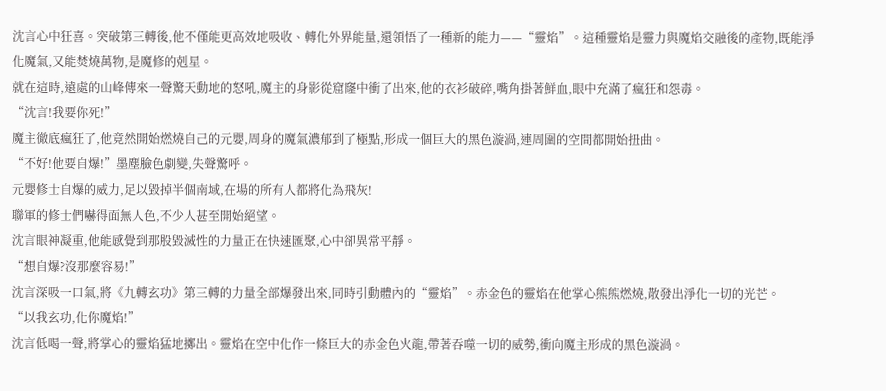沈言心中狂喜。突破第三轉後,他不僅能更高效地吸收、轉化外界能量,還領悟了一種新的能力——“靈焰”。這種靈焰是靈力與魔焰交融後的產物,既能淨化魔氣,又能焚燒萬物,是魔修的剋星。
就在這時,遠處的山峰傳來一聲驚天動地的怒吼,魔主的身影從窟窿中衝了出來,他的衣衫破碎,嘴角掛著鮮血,眼中充滿了瘋狂和怨毒。
“沈言!我要你死!”
魔主徹底瘋狂了,他竟然開始燃燒自己的元嬰,周身的魔氣濃郁到了極點,形成一個巨大的黑色漩渦,連周圍的空間都開始扭曲。
“不好!他要自爆!”墨塵臉色劇變,失聲驚呼。
元嬰修士自爆的威力,足以毀掉半個南域,在場的所有人都將化為飛灰!
聯軍的修士們嚇得面無人色,不少人甚至開始絕望。
沈言眼神凝重,他能感覺到那股毀滅性的力量正在快速匯聚,心中卻異常平靜。
“想自爆?沒那麼容易!”
沈言深吸一口氣,將《九轉玄功》第三轉的力量全部爆發出來,同時引動體內的“靈焰”。赤金色的靈焰在他掌心熊熊燃燒,散發出淨化一切的光芒。
“以我玄功,化你魔焰!”
沈言低喝一聲,將掌心的靈焰猛地擲出。靈焰在空中化作一條巨大的赤金色火龍,帶著吞噬一切的威勢,衝向魔主形成的黑色漩渦。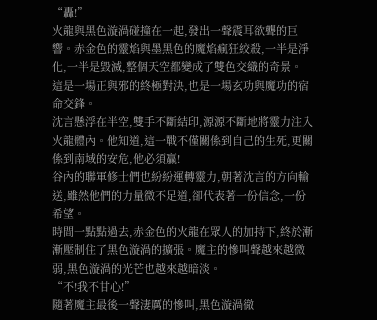“轟!”
火龍與黑色漩渦碰撞在一起,發出一聲震耳欲聾的巨響。赤金色的靈焰與墨黑色的魔焰瘋狂絞殺,一半是淨化,一半是毀滅,整個天空都變成了雙色交織的奇景。
這是一場正與邪的終極對決,也是一場玄功與魔功的宿命交鋒。
沈言懸浮在半空,雙手不斷結印,源源不斷地將靈力注入火龍體內。他知道,這一戰不僅關係到自己的生死,更關係到南域的安危,他必須贏!
谷內的聯軍修士們也紛紛運轉靈力,朝著沈言的方向輸送,雖然他們的力量微不足道,卻代表著一份信念,一份希望。
時間一點點過去,赤金色的火龍在眾人的加持下,終於漸漸壓制住了黑色漩渦的擴張。魔主的慘叫聲越來越微弱,黑色漩渦的光芒也越來越暗淡。
“不!我不甘心!”
隨著魔主最後一聲淒厲的慘叫,黑色漩渦徹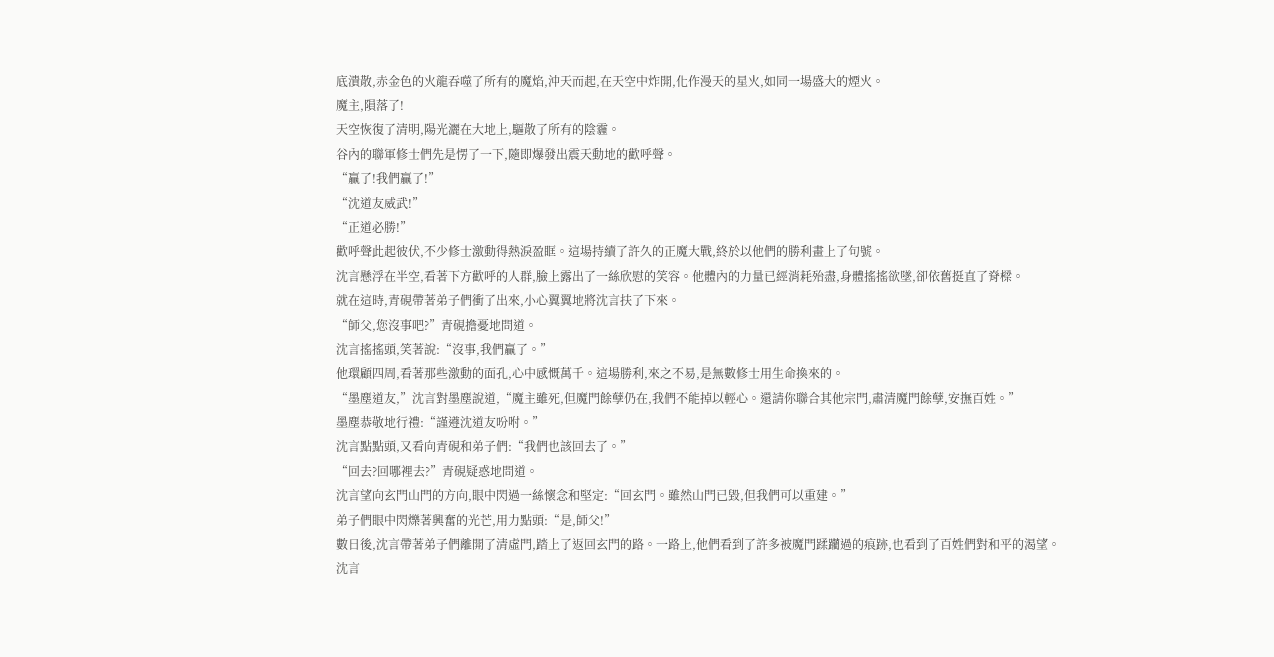底潰散,赤金色的火龍吞噬了所有的魔焰,沖天而起,在天空中炸開,化作漫天的星火,如同一場盛大的煙火。
魔主,隕落了!
天空恢復了清明,陽光灑在大地上,驅散了所有的陰霾。
谷內的聯軍修士們先是愣了一下,隨即爆發出震天動地的歡呼聲。
“贏了!我們贏了!”
“沈道友威武!”
“正道必勝!”
歡呼聲此起彼伏,不少修士激動得熱淚盈眶。這場持續了許久的正魔大戰,終於以他們的勝利畫上了句號。
沈言懸浮在半空,看著下方歡呼的人群,臉上露出了一絲欣慰的笑容。他體內的力量已經消耗殆盡,身體搖搖欲墜,卻依舊挺直了脊樑。
就在這時,青硯帶著弟子們衝了出來,小心翼翼地將沈言扶了下來。
“師父,您沒事吧?”青硯擔憂地問道。
沈言搖搖頭,笑著說:“沒事,我們贏了。”
他環顧四周,看著那些激動的面孔,心中感慨萬千。這場勝利,來之不易,是無數修士用生命換來的。
“墨塵道友,”沈言對墨塵說道,“魔主雖死,但魔門餘孽仍在,我們不能掉以輕心。還請你聯合其他宗門,肅清魔門餘孽,安撫百姓。”
墨塵恭敬地行禮:“謹遵沈道友吩咐。”
沈言點點頭,又看向青硯和弟子們:“我們也該回去了。”
“回去?回哪裡去?”青硯疑惑地問道。
沈言望向玄門山門的方向,眼中閃過一絲懷念和堅定:“回玄門。雖然山門已毀,但我們可以重建。”
弟子們眼中閃爍著興奮的光芒,用力點頭:“是,師父!”
數日後,沈言帶著弟子們離開了清虛門,踏上了返回玄門的路。一路上,他們看到了許多被魔門蹂躪過的痕跡,也看到了百姓們對和平的渴望。
沈言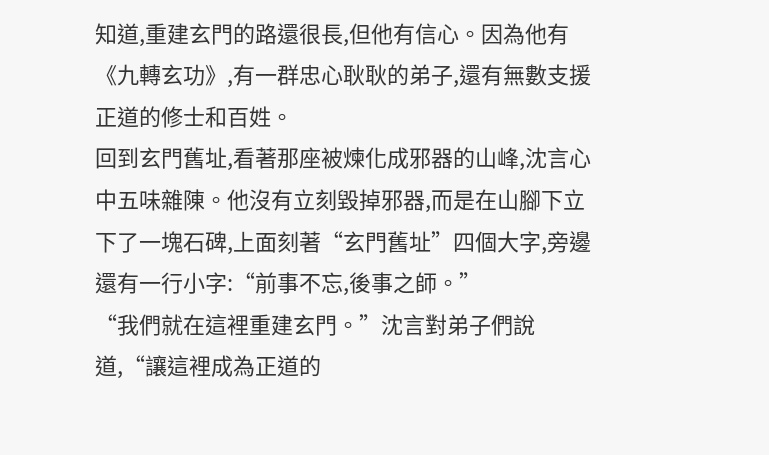知道,重建玄門的路還很長,但他有信心。因為他有《九轉玄功》,有一群忠心耿耿的弟子,還有無數支援正道的修士和百姓。
回到玄門舊址,看著那座被煉化成邪器的山峰,沈言心中五味雜陳。他沒有立刻毀掉邪器,而是在山腳下立下了一塊石碑,上面刻著“玄門舊址”四個大字,旁邊還有一行小字:“前事不忘,後事之師。”
“我們就在這裡重建玄門。”沈言對弟子們說道,“讓這裡成為正道的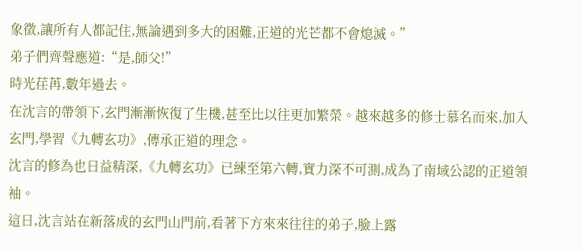象徵,讓所有人都記住,無論遇到多大的困難,正道的光芒都不會熄滅。”
弟子們齊聲應道:“是,師父!”
時光荏苒,數年過去。
在沈言的帶領下,玄門漸漸恢復了生機,甚至比以往更加繁榮。越來越多的修士慕名而來,加入玄門,學習《九轉玄功》,傳承正道的理念。
沈言的修為也日益精深,《九轉玄功》已練至第六轉,實力深不可測,成為了南域公認的正道領袖。
這日,沈言站在新落成的玄門山門前,看著下方來來往往的弟子,臉上露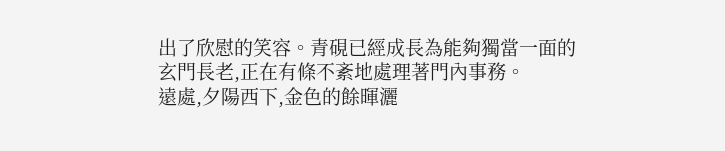出了欣慰的笑容。青硯已經成長為能夠獨當一面的玄門長老,正在有條不紊地處理著門內事務。
遠處,夕陽西下,金色的餘暉灑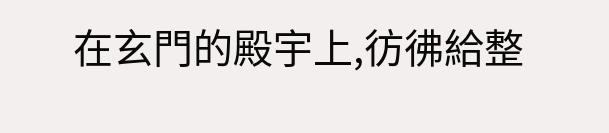在玄門的殿宇上,彷彿給整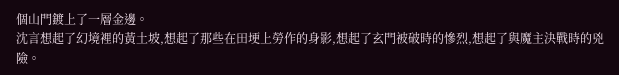個山門鍍上了一層金邊。
沈言想起了幻境裡的黃土坡,想起了那些在田埂上勞作的身影,想起了玄門被破時的慘烈,想起了與魔主決戰時的兇險。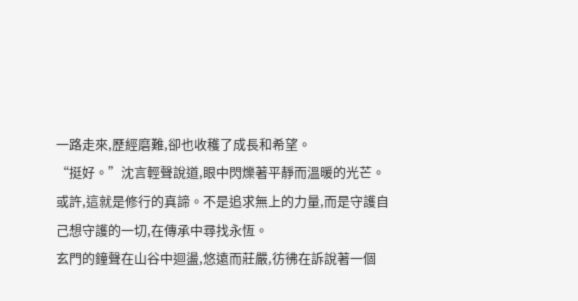一路走來,歷經磨難,卻也收穫了成長和希望。
“挺好。”沈言輕聲說道,眼中閃爍著平靜而溫暖的光芒。
或許,這就是修行的真諦。不是追求無上的力量,而是守護自己想守護的一切,在傳承中尋找永恆。
玄門的鐘聲在山谷中迴盪,悠遠而莊嚴,彷彿在訴說著一個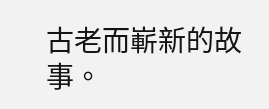古老而嶄新的故事。